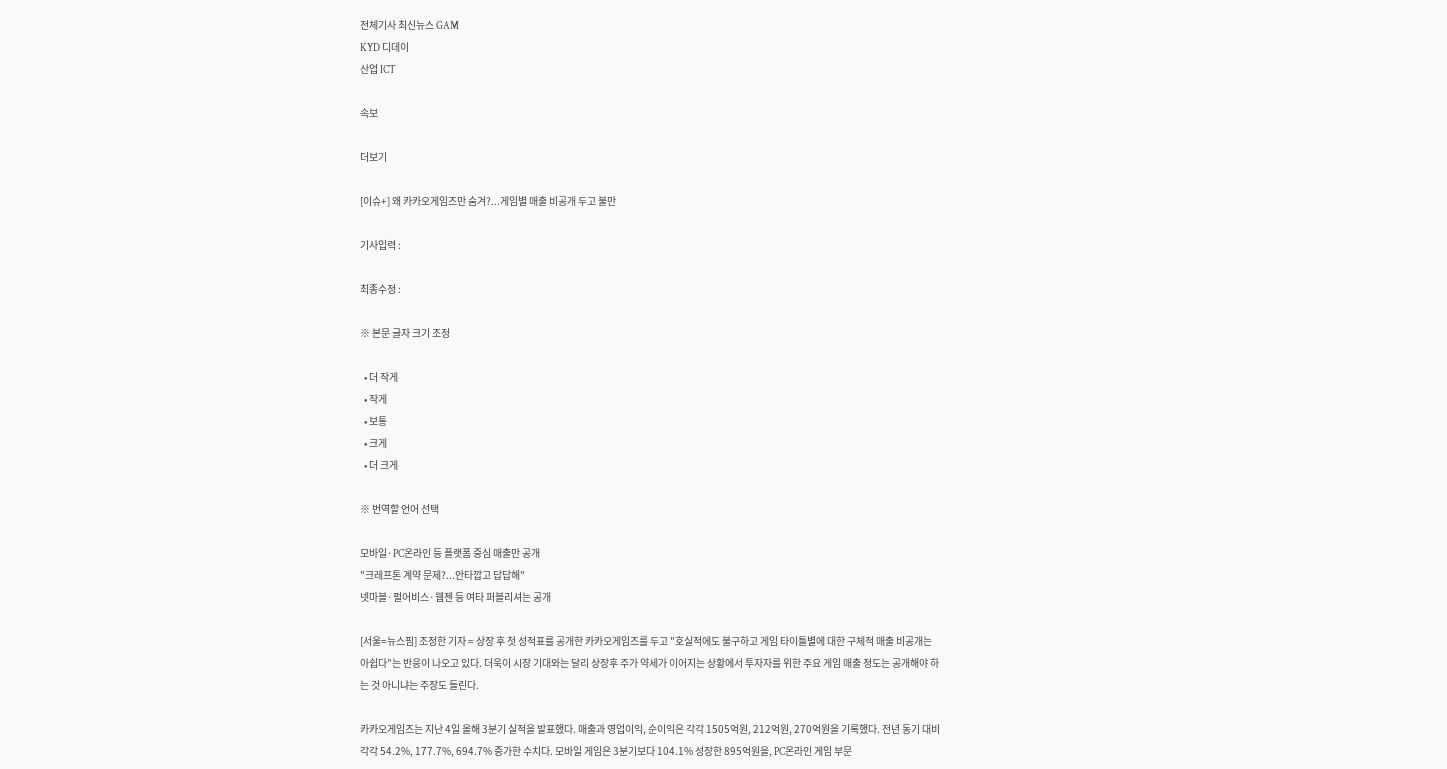전체기사 최신뉴스 GAM
KYD 디데이
산업 ICT

속보

더보기

[이슈+] 왜 카카오게임즈만 숨겨?...게임별 매출 비공개 두고 불만

기사입력 :

최종수정 :

※ 본문 글자 크기 조정

  • 더 작게
  • 작게
  • 보통
  • 크게
  • 더 크게

※ 번역할 언어 선택

모바일·PC온라인 등 플랫폼 중심 매출만 공개
"크레프톤 계약 문제?...안타깝고 답답해"
넷마블·펄어비스·웹젠 등 여타 퍼블리셔는 공개

[서울=뉴스핌] 조정한 기자 = 상장 후 첫 성적표를 공개한 카카오게임즈를 두고 "호실적에도 불구하고 게임 타이틀별에 대한 구체적 매출 비공개는 아쉽다"는 반응이 나오고 있다. 더욱이 시장 기대와는 달리 상장후 주가 약세가 이어지는 상황에서 투자자를 위한 주요 게임 매출 정도는 공개해야 하는 것 아니냐는 주장도 들린다.

카카오게임즈는 지난 4일 올해 3분기 실적을 발표했다. 매출과 영업이익, 순이익은 각각 1505억원, 212억원, 270억원을 기록했다. 전년 동기 대비 각각 54.2%, 177.7%, 694.7% 증가한 수치다. 모바일 게임은 3분기보다 104.1% 성장한 895억원을, PC온라인 게임 부문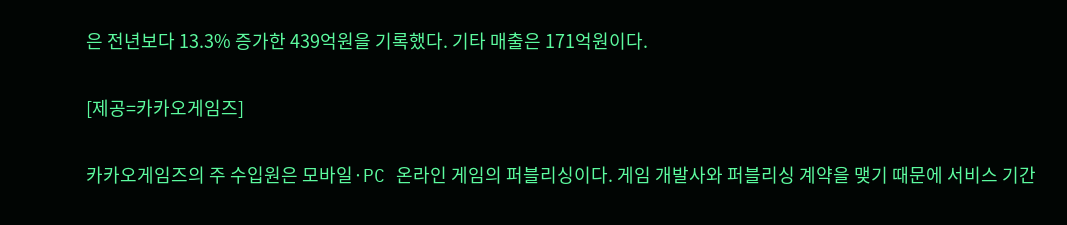은 전년보다 13.3% 증가한 439억원을 기록했다. 기타 매출은 171억원이다.

[제공=카카오게임즈]

카카오게임즈의 주 수입원은 모바일·PC 온라인 게임의 퍼블리싱이다. 게임 개발사와 퍼블리싱 계약을 맺기 때문에 서비스 기간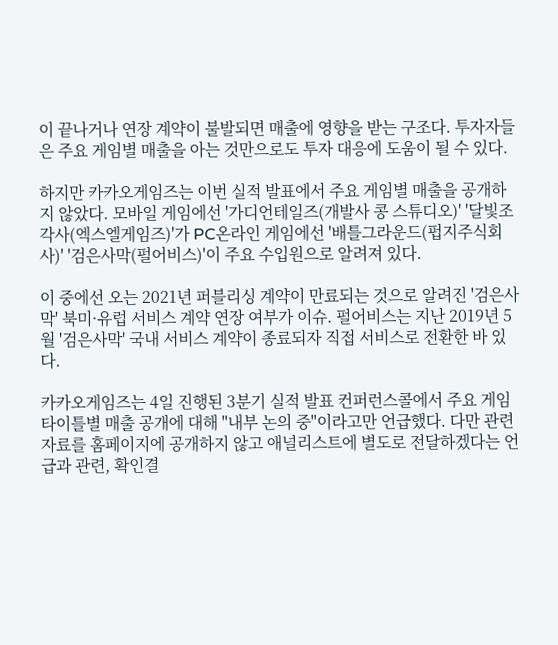이 끝나거나 연장 계약이 불발되면 매출에 영향을 받는 구조다. 투자자들은 주요 게임별 매출을 아는 것만으로도 투자 대응에 도움이 될 수 있다.

하지만 카카오게임즈는 이번 실적 발표에서 주요 게임별 매출을 공개하지 않았다. 모바일 게임에선 '가디언테일즈(개발사 콩 스튜디오)' '달빛조각사(엑스엘게임즈)'가 PC온라인 게임에선 '배틀그라운드(펍지주식회사)' '검은사막(펄어비스)'이 주요 수입원으로 알려져 있다.

이 중에선 오는 2021년 퍼블리싱 계약이 만료되는 것으로 알려진 '검은사막' 북미·유럽 서비스 계약 연장 여부가 이슈. 펄어비스는 지난 2019년 5월 '검은사막' 국내 서비스 계약이 종료되자 직접 서비스로 전환한 바 있다.

카카오게임즈는 4일 진행된 3분기 실적 발표 컨퍼런스콜에서 주요 게임 타이틀별 매출 공개에 대해 "내부 논의 중"이라고만 언급했다. 다만 관련 자료를 홈페이지에 공개하지 않고 애널리스트에 별도로 전달하겠다는 언급과 관련, 확인결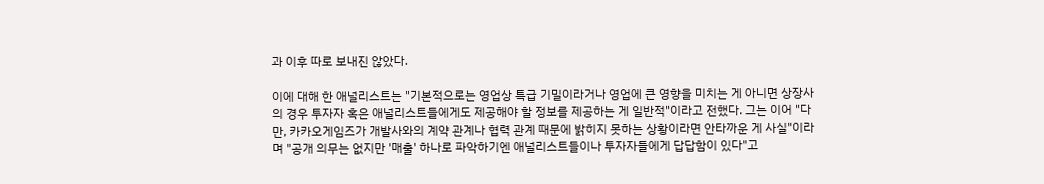과 이후 따로 보내진 않았다.

이에 대해 한 애널리스트는 "기본적으로는 영업상 특급 기밀이라거나 영업에 큰 영향을 미치는 게 아니면 상장사의 경우 투자자 혹은 애널리스트들에게도 제공해야 할 정보를 제공하는 게 일반적"이라고 전했다. 그는 이어 "다만, 카카오게임즈가 개발사와의 계약 관계나 협력 관계 때문에 밝히지 못하는 상황이라면 안타까운 게 사실"이라며 "공개 의무는 없지만 '매출' 하나로 파악하기엔 애널리스트들이나 투자자들에게 답답함이 있다"고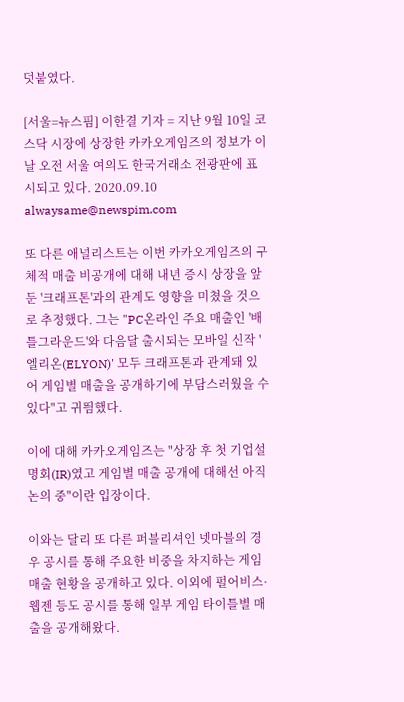덧붙였다.

[서울=뉴스핌] 이한결 기자 = 지난 9월 10일 코스닥 시장에 상장한 카카오게임즈의 정보가 이날 오전 서울 여의도 한국거래소 전광판에 표시되고 있다. 2020.09.10 alwaysame@newspim.com

또 다른 애널리스트는 이번 카카오게임즈의 구체적 매출 비공개에 대해 내년 증시 상장을 앞둔 '크래프톤'과의 관계도 영향을 미쳤을 것으로 추정했다. 그는 "PC온라인 주요 매출인 '배틀그라운드'와 다음달 출시되는 모바일 신작 '엘리온(ELYON)' 모두 크래프톤과 관계돼 있어 게임별 매출을 공개하기에 부담스러웠을 수 있다"고 귀띔했다.

이에 대해 카카오게임즈는 "상장 후 첫 기업설명회(IR)였고 게임별 매출 공개에 대해선 아직 논의 중"이란 입장이다.

이와는 달리 또 다른 퍼블리셔인 넷마블의 경우 공시를 통해 주요한 비중을 차지하는 게임 매출 현황을 공개하고 있다. 이외에 펄어비스·웹젠 등도 공시를 통해 일부 게임 타이틀별 매출을 공개해왔다.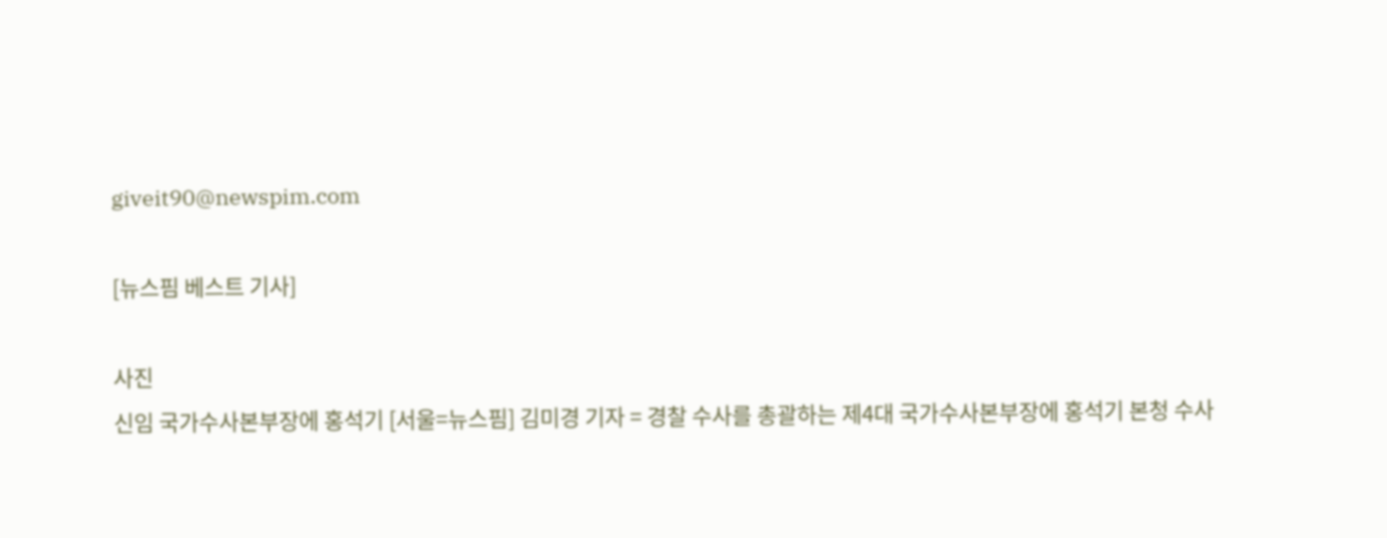giveit90@newspim.com

[뉴스핌 베스트 기사]

사진
신임 국가수사본부장에 홍석기 [서울=뉴스핌] 김미경 기자 = 경찰 수사를 총괄하는 제4대 국가수사본부장에 홍석기 본청 수사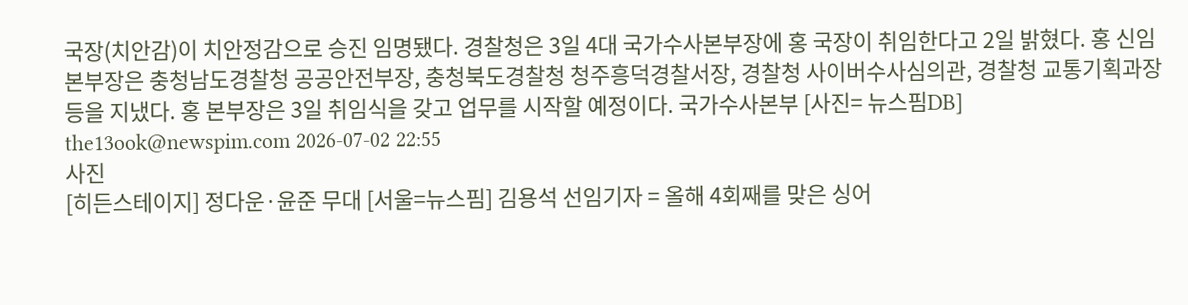국장(치안감)이 치안정감으로 승진 임명됐다. 경찰청은 3일 4대 국가수사본부장에 홍 국장이 취임한다고 2일 밝혔다. 홍 신임 본부장은 충청남도경찰청 공공안전부장, 충청북도경찰청 청주흥덕경찰서장, 경찰청 사이버수사심의관, 경찰청 교통기획과장 등을 지냈다. 홍 본부장은 3일 취임식을 갖고 업무를 시작할 예정이다. 국가수사본부 [사진= 뉴스핌DB] the13ook@newspim.com 2026-07-02 22:55
사진
[히든스테이지] 정다운·윤준 무대 [서울=뉴스핌] 김용석 선임기자 = 올해 4회째를 맞은 싱어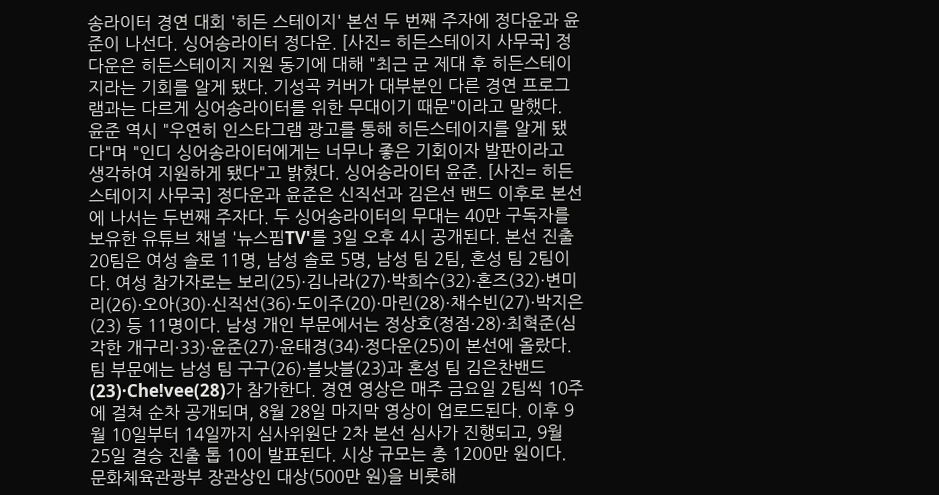송라이터 경연 대회 '히든 스테이지' 본선 두 번째 주자에 정다운과 윤준이 나선다. 싱어송라이터 정다운. [사진= 히든스테이지 사무국] 정다운은 히든스테이지 지원 동기에 대해 "최근 군 제대 후 히든스테이지라는 기회를 알게 됐다. 기성곡 커버가 대부분인 다른 경연 프로그램과는 다르게 싱어송라이터를 위한 무대이기 때문"이라고 말했다. 윤준 역시 "우연히 인스타그램 광고를 통해 히든스테이지를 알게 됐다"며 "인디 싱어송라이터에게는 너무나 좋은 기회이자 발판이라고 생각하여 지원하게 됐다"고 밝혔다. 싱어송라이터 윤준. [사진= 히든스테이지 사무국] 정다운과 윤준은 신직선과 김은선 밴드 이후로 본선에 나서는 두번째 주자다. 두 싱어송라이터의 무대는 40만 구독자를 보유한 유튜브 채널 '뉴스핌TV'를 3일 오후 4시 공개된다. 본선 진출 20팀은 여성 솔로 11명, 남성 솔로 5명, 남성 팀 2팀, 혼성 팀 2팀이다. 여성 참가자로는 보리(25)·김나라(27)·박희수(32)·혼즈(32)·변미리(26)·오아(30)·신직선(36)·도이주(20)·마린(28)·채수빈(27)·박지은(23) 등 11명이다. 남성 개인 부문에서는 정상호(정점·28)·최혁준(심각한 개구리·33)·윤준(27)·윤태경(34)·정다운(25)이 본선에 올랐다. 팀 부문에는 남성 팀 구구(26)·블낫블(23)과 혼성 팀 김은찬밴드(23)·Che!vee(28)가 참가한다. 경연 영상은 매주 금요일 2팀씩 10주에 걸쳐 순차 공개되며, 8월 28일 마지막 영상이 업로드된다. 이후 9월 10일부터 14일까지 심사위원단 2차 본선 심사가 진행되고, 9월 25일 결승 진출 톱 10이 발표된다. 시상 규모는 총 1200만 원이다. 문화체육관광부 장관상인 대상(500만 원)을 비롯해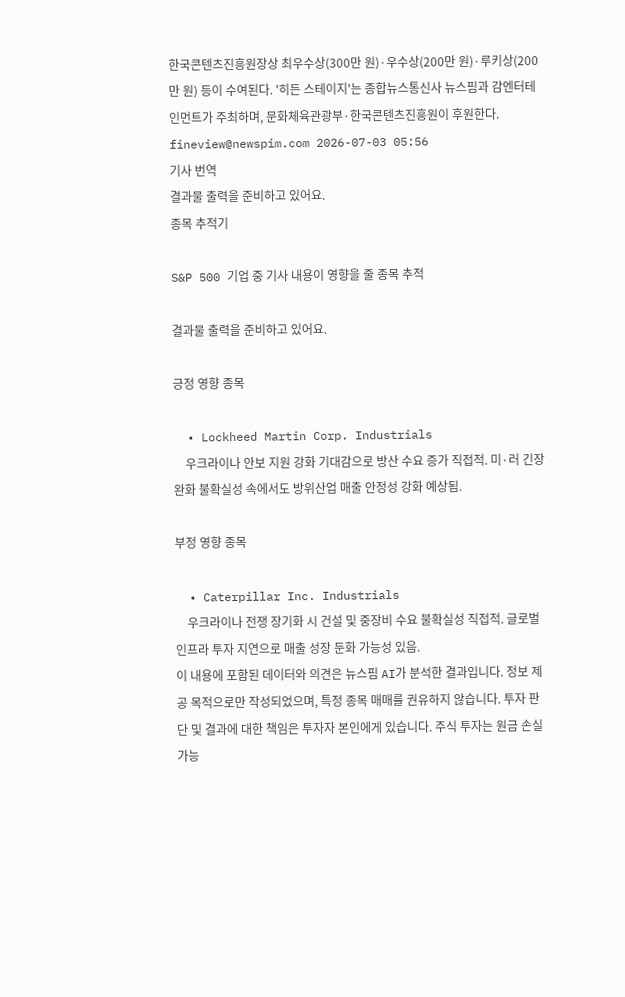한국콘텐츠진흥원장상 최우수상(300만 원)·우수상(200만 원)·루키상(200만 원) 등이 수여된다. '히든 스테이지'는 종합뉴스통신사 뉴스핌과 감엔터테인먼트가 주최하며, 문화체육관광부·한국콘텐츠진흥원이 후원한다. fineview@newspim.com 2026-07-03 05:56
기사 번역
결과물 출력을 준비하고 있어요.
종목 추적기

S&P 500 기업 중 기사 내용이 영향을 줄 종목 추적

결과물 출력을 준비하고 있어요.

긍정 영향 종목

  • Lockheed Martin Corp. Industrials
    우크라이나 안보 지원 강화 기대감으로 방산 수요 증가 직접적. 미·러 긴장 완화 불확실성 속에서도 방위산업 매출 안정성 강화 예상됨.

부정 영향 종목

  • Caterpillar Inc. Industrials
    우크라이나 전쟁 장기화 시 건설 및 중장비 수요 불확실성 직접적. 글로벌 인프라 투자 지연으로 매출 성장 둔화 가능성 있음.
이 내용에 포함된 데이터와 의견은 뉴스핌 AI가 분석한 결과입니다. 정보 제공 목적으로만 작성되었으며, 특정 종목 매매를 권유하지 않습니다. 투자 판단 및 결과에 대한 책임은 투자자 본인에게 있습니다. 주식 투자는 원금 손실 가능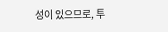성이 있으므로, 투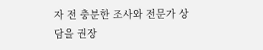자 전 충분한 조사와 전문가 상담을 권장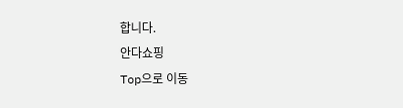합니다.
안다쇼핑
Top으로 이동